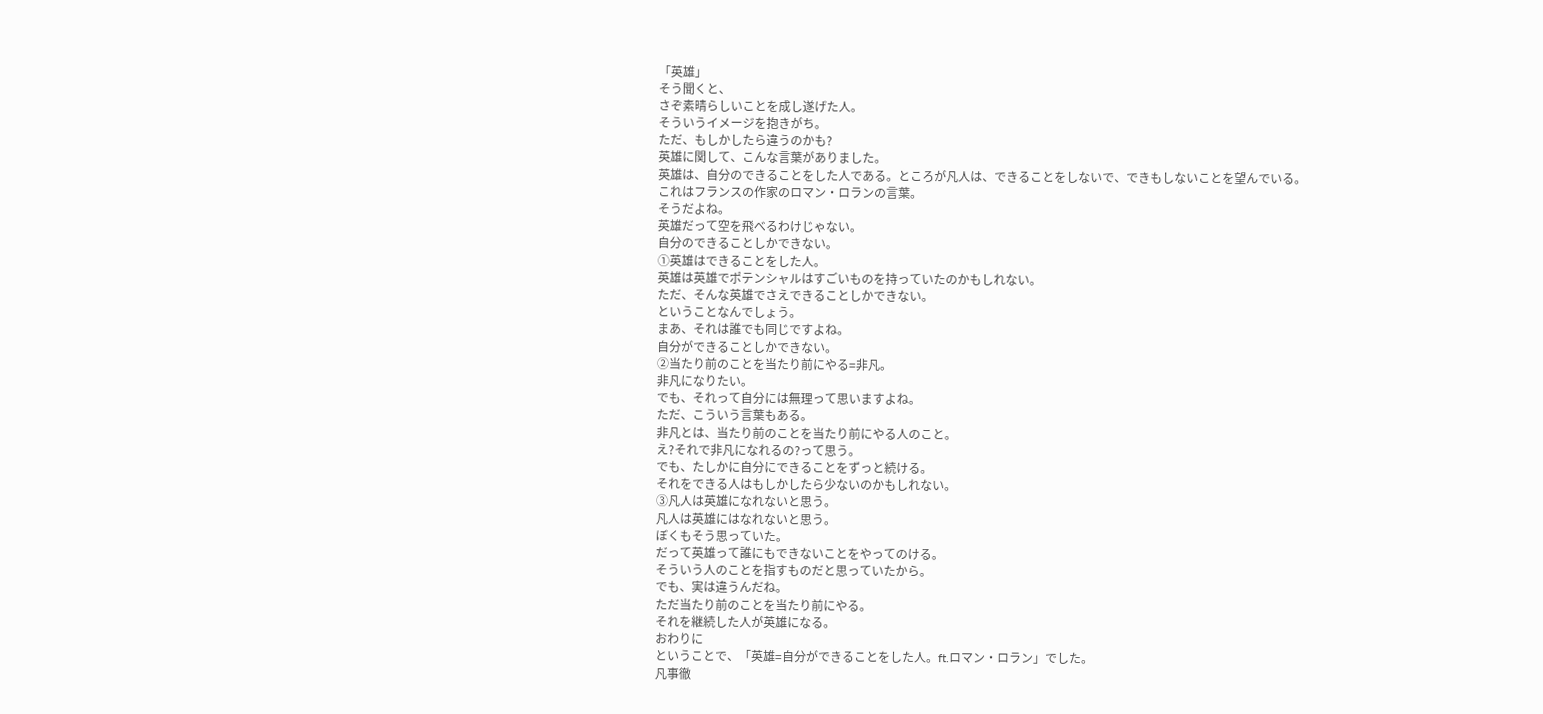「英雄」
そう聞くと、
さぞ素晴らしいことを成し遂げた人。
そういうイメージを抱きがち。
ただ、もしかしたら違うのかも?
英雄に関して、こんな言葉がありました。
英雄は、自分のできることをした人である。ところが凡人は、できることをしないで、できもしないことを望んでいる。
これはフランスの作家のロマン・ロランの言葉。
そうだよね。
英雄だって空を飛べるわけじゃない。
自分のできることしかできない。
①英雄はできることをした人。
英雄は英雄でポテンシャルはすごいものを持っていたのかもしれない。
ただ、そんな英雄でさえできることしかできない。
ということなんでしょう。
まあ、それは誰でも同じですよね。
自分ができることしかできない。
②当たり前のことを当たり前にやる=非凡。
非凡になりたい。
でも、それって自分には無理って思いますよね。
ただ、こういう言葉もある。
非凡とは、当たり前のことを当たり前にやる人のこと。
え?それで非凡になれるの?って思う。
でも、たしかに自分にできることをずっと続ける。
それをできる人はもしかしたら少ないのかもしれない。
③凡人は英雄になれないと思う。
凡人は英雄にはなれないと思う。
ぼくもそう思っていた。
だって英雄って誰にもできないことをやってのける。
そういう人のことを指すものだと思っていたから。
でも、実は違うんだね。
ただ当たり前のことを当たり前にやる。
それを継続した人が英雄になる。
おわりに
ということで、「英雄=自分ができることをした人。ft.ロマン・ロラン」でした。
凡事徹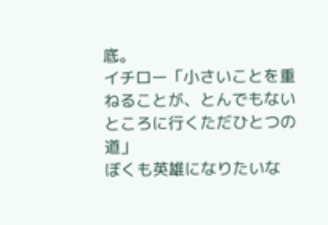底。
イチロー「小さいことを重ねることが、とんでもないところに行くただひとつの道」
ぼくも英雄になりたいな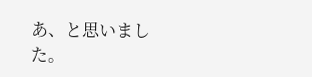あ、と思いました。